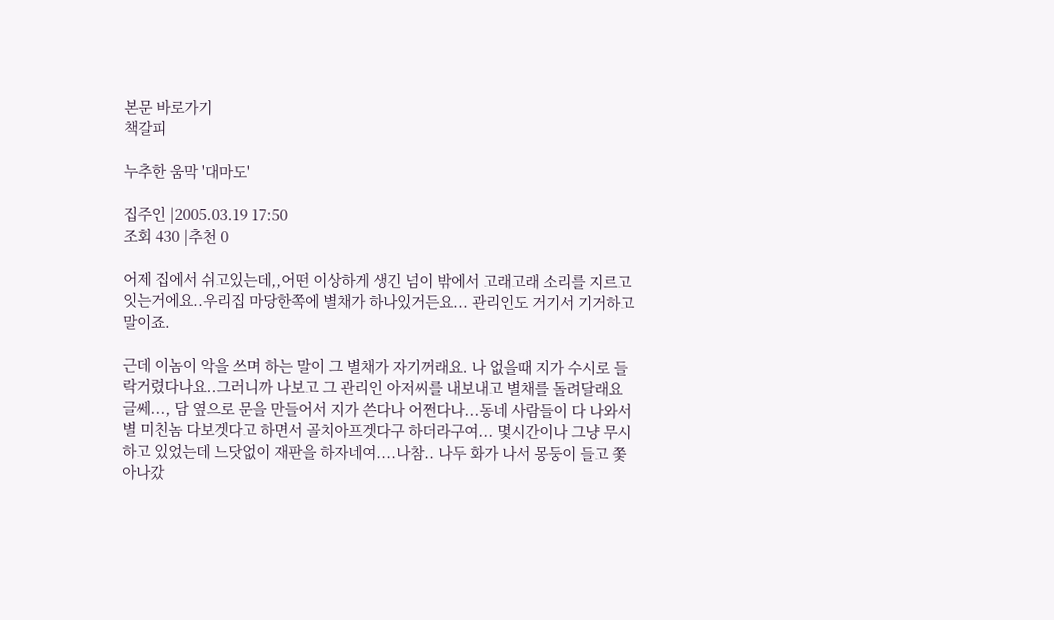본문 바로가기
책갈피

누추한 움막 '대마도'

집주인 |2005.03.19 17:50
조회 430 |추천 0

어제 집에서 쉬고있는데,,어떤 이상하게 생긴 넘이 밖에서 고래고래 소리를 지르고 잇는거에요..우리집 마당한쪽에 별채가 하나있거든요... 관리인도 거기서 기거하고 말이죠.

근데 이놈이 악을 쓰며 하는 말이 그 별채가 자기꺼래요. 나 없을때 지가 수시로 들락거렸다나요..그러니까 나보고 그 관리인 아저씨를 내보내고 별채를 돌려달래요 글쎄..., 담 옆으로 문을 만들어서 지가 쓴다나 어쩐다나...동네 사람들이 다 나와서 별 미친놈 다보겟다고 하면서 골치아프겟다구 하더라구여... 몇시간이나 그냥 무시하고 있었는데 느닷없이 재판을 하자네여....나참.. 나두 화가 나서 몽둥이 들고 쫓아나갔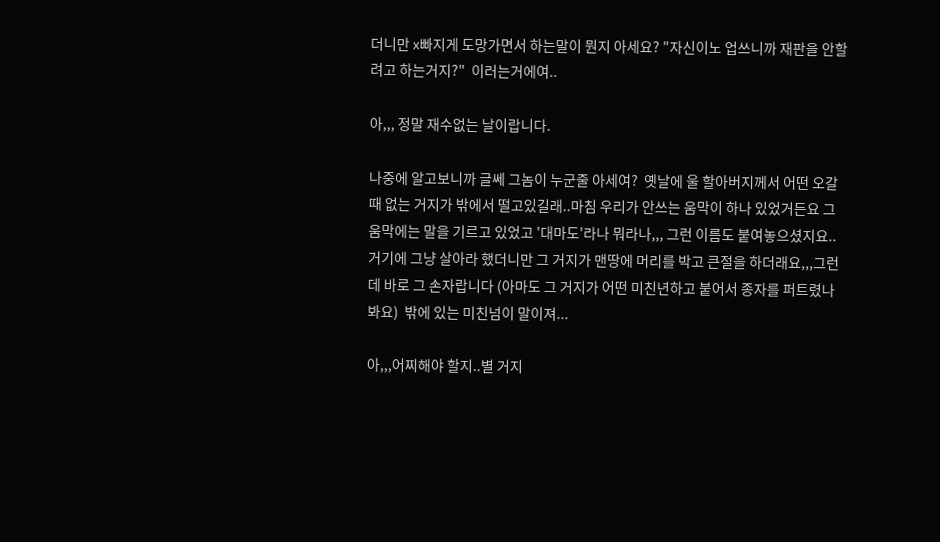더니만 x빠지게 도망가면서 하는말이 뭔지 아세요? "자신이노 업쓰니까 재판을 안할려고 하는거지?"  이러는거에여..

아,,, 정말 재수없는 날이랍니다.

나중에 알고보니까 글쎄 그놈이 누군줄 아세여?  옛날에 울 할아버지께서 어떤 오갈때 없는 거지가 밖에서 떨고있길래..마침 우리가 안쓰는 움막이 하나 있었거든요 그 움막에는 말을 기르고 있었고 '대마도'라나 뭐라나,,, 그런 이름도 붙여놓으셨지요..거기에 그냥 살아라 했더니만 그 거지가 맨땅에 머리를 박고 큰절을 하더래요,,,그런데 바로 그 손자랍니다 (아마도 그 거지가 어떤 미친년하고 붙어서 종자를 퍼트렸나봐요)  밖에 있는 미친넘이 말이져...

아,,,어찌해야 할지..별 거지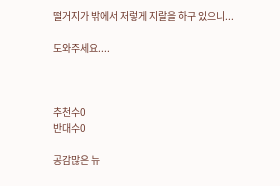떨거지가 밖에서 저렇게 지랄을 하구 있으니...

도와주세요....



추천수0
반대수0

공감많은 뉴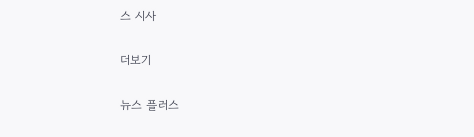스 시사

더보기

뉴스 플러스